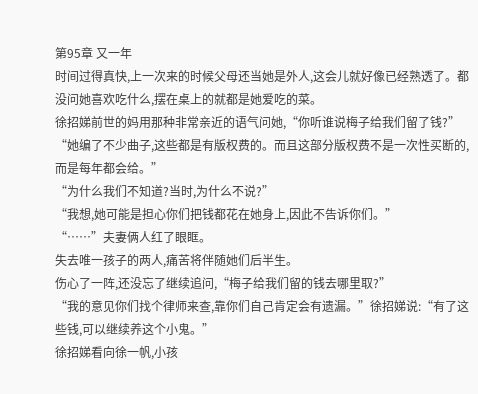第95章 又一年
时间过得真快,上一次来的时候父母还当她是外人,这会儿就好像已经熟透了。都没问她喜欢吃什么,摆在桌上的就都是她爱吃的菜。
徐招娣前世的妈用那种非常亲近的语气问她,“你听谁说梅子给我们留了钱?”
“她编了不少曲子,这些都是有版权费的。而且这部分版权费不是一次性买断的,而是每年都会给。”
“为什么我们不知道?当时,为什么不说?”
“我想,她可能是担心你们把钱都花在她身上,因此不告诉你们。”
“……”夫妻俩人红了眼眶。
失去唯一孩子的两人,痛苦将伴随她们后半生。
伤心了一阵,还没忘了继续追问,“梅子给我们留的钱去哪里取?”
“我的意见你们找个律师来查,靠你们自己肯定会有遗漏。”徐招娣说:“有了这些钱,可以继续养这个小鬼。”
徐招娣看向徐一帆,小孩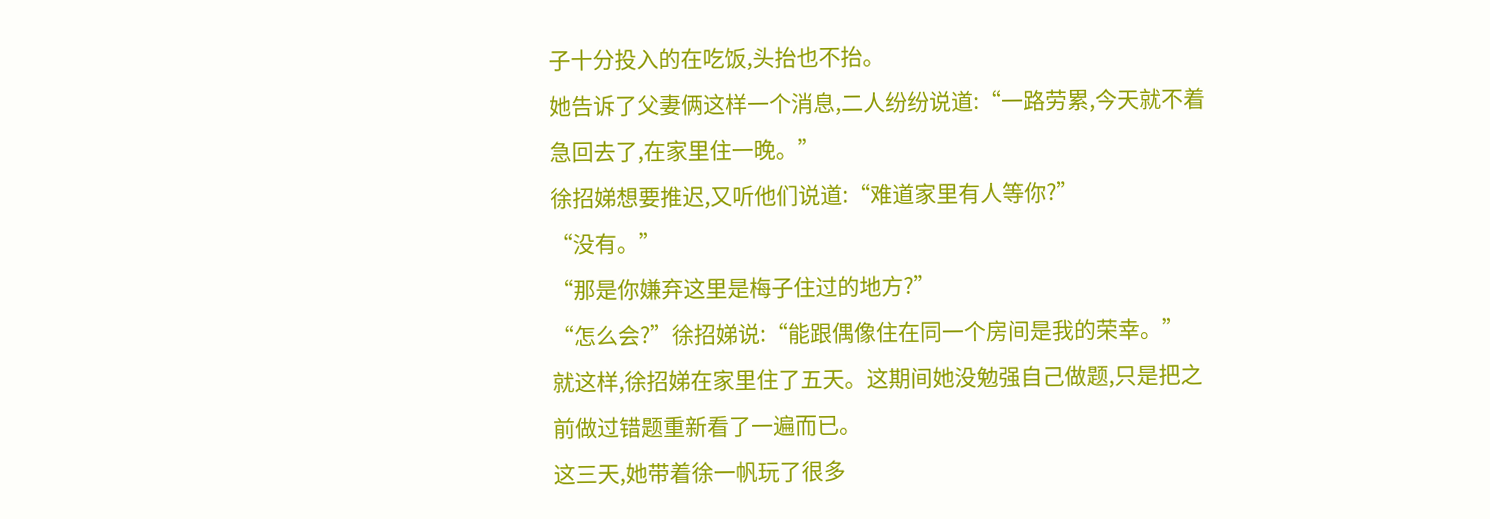子十分投入的在吃饭,头抬也不抬。
她告诉了父妻俩这样一个消息,二人纷纷说道:“一路劳累,今天就不着急回去了,在家里住一晚。”
徐招娣想要推迟,又听他们说道:“难道家里有人等你?”
“没有。”
“那是你嫌弃这里是梅子住过的地方?”
“怎么会?”徐招娣说:“能跟偶像住在同一个房间是我的荣幸。”
就这样,徐招娣在家里住了五天。这期间她没勉强自己做题,只是把之前做过错题重新看了一遍而已。
这三天,她带着徐一帆玩了很多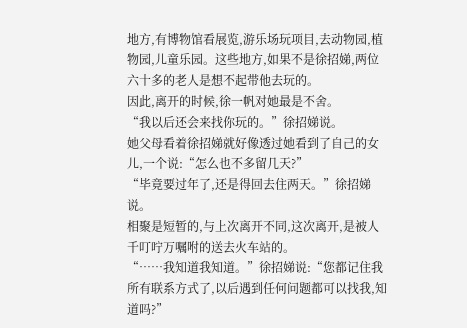地方,有博物馆看展览,游乐场玩项目,去动物园,植物园,儿童乐园。这些地方,如果不是徐招娣,两位六十多的老人是想不起带他去玩的。
因此,离开的时候,徐一帆对她最是不舍。
“我以后还会来找你玩的。”徐招娣说。
她父母看着徐招娣就好像透过她看到了自己的女儿,一个说:“怎么也不多留几天?”
“毕竟要过年了,还是得回去住两天。”徐招娣说。
相聚是短暂的,与上次离开不同,这次离开,是被人千叮咛万嘱咐的送去火车站的。
“……我知道我知道。”徐招娣说:“您都记住我所有联系方式了,以后遇到任何问题都可以找我,知道吗?”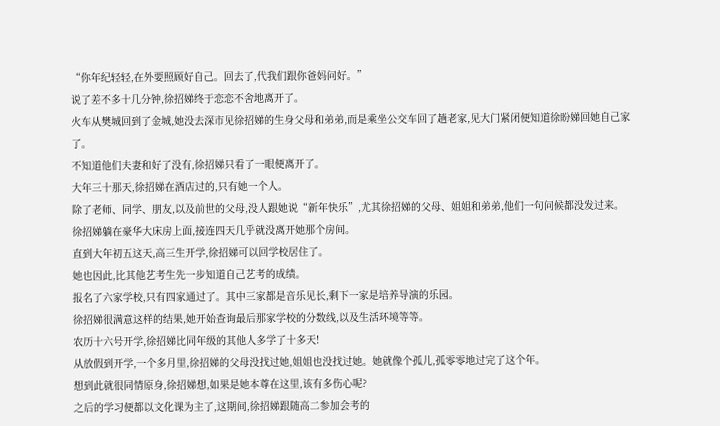“你年纪轻轻,在外要照顾好自己。回去了,代我们跟你爸妈问好。”
说了差不多十几分钟,徐招娣终于恋恋不舍地离开了。
火车从樊城回到了金城,她没去深市见徐招娣的生身父母和弟弟,而是乘坐公交车回了趟老家,见大门紧闭便知道徐盼娣回她自己家了。
不知道他们夫妻和好了没有,徐招娣只看了一眼便离开了。
大年三十那天,徐招娣在酒店过的,只有她一个人。
除了老师、同学、朋友,以及前世的父母,没人跟她说“新年快乐”,尤其徐招娣的父母、姐姐和弟弟,他们一句问候都没发过来。
徐招娣躺在豪华大床房上面,接连四天几乎就没离开她那个房间。
直到大年初五这天,高三生开学,徐招娣可以回学校居住了。
她也因此,比其他艺考生先一步知道自己艺考的成绩。
报名了六家学校,只有四家通过了。其中三家都是音乐见长,剩下一家是培养导演的乐园。
徐招娣很满意这样的结果,她开始查询最后那家学校的分数线,以及生活环境等等。
农历十六号开学,徐招娣比同年级的其他人多学了十多天!
从放假到开学,一个多月里,徐招娣的父母没找过她,姐姐也没找过她。她就像个孤儿,孤零零地过完了这个年。
想到此就很同情原身,徐招娣想,如果是她本尊在这里,该有多伤心呢?
之后的学习便都以文化课为主了,这期间,徐招娣跟随高二参加会考的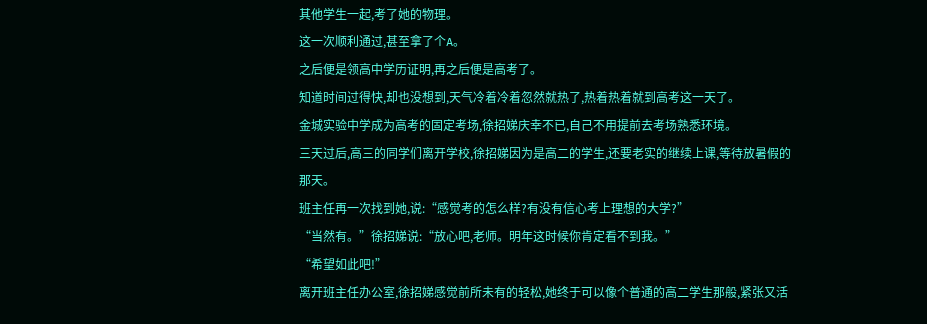其他学生一起,考了她的物理。
这一次顺利通过,甚至拿了个A。
之后便是领高中学历证明,再之后便是高考了。
知道时间过得快,却也没想到,天气冷着冷着忽然就热了,热着热着就到高考这一天了。
金城实验中学成为高考的固定考场,徐招娣庆幸不已,自己不用提前去考场熟悉环境。
三天过后,高三的同学们离开学校,徐招娣因为是高二的学生,还要老实的继续上课,等待放暑假的那天。
班主任再一次找到她,说:“感觉考的怎么样?有没有信心考上理想的大学?”
“当然有。”徐招娣说:“放心吧,老师。明年这时候你肯定看不到我。”
“希望如此吧!”
离开班主任办公室,徐招娣感觉前所未有的轻松,她终于可以像个普通的高二学生那般,紧张又活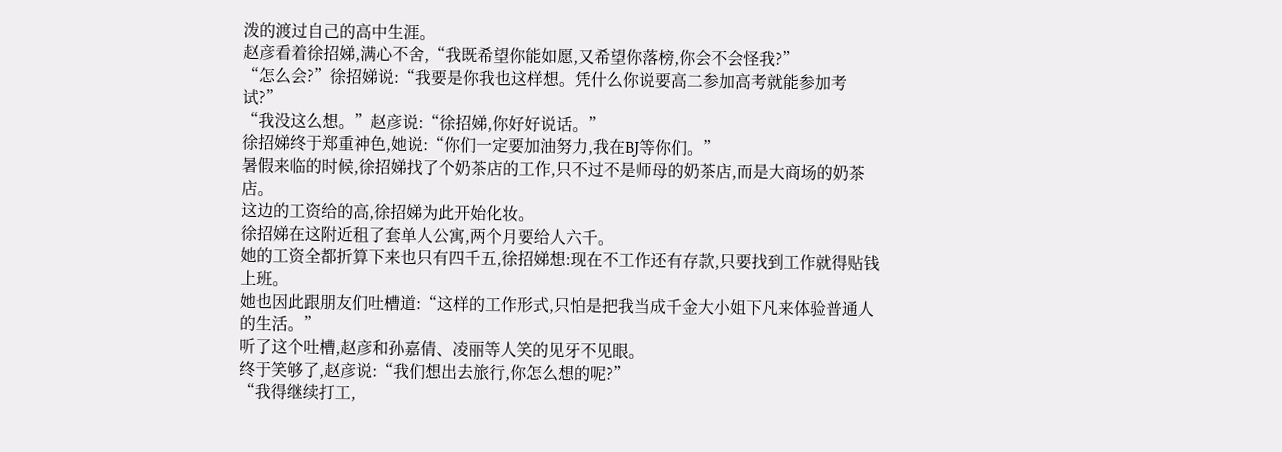泼的渡过自己的高中生涯。
赵彦看着徐招娣,满心不舍,“我既希望你能如愿,又希望你落榜,你会不会怪我?”
“怎么会?”徐招娣说:“我要是你我也这样想。凭什么你说要高二参加高考就能参加考试?”
“我没这么想。”赵彦说:“徐招娣,你好好说话。”
徐招娣终于郑重神色,她说:“你们一定要加油努力,我在BJ等你们。”
暑假来临的时候,徐招娣找了个奶茶店的工作,只不过不是师母的奶茶店,而是大商场的奶茶店。
这边的工资给的高,徐招娣为此开始化妆。
徐招娣在这附近租了套单人公寓,两个月要给人六千。
她的工资全都折算下来也只有四千五,徐招娣想:现在不工作还有存款,只要找到工作就得贴钱上班。
她也因此跟朋友们吐槽道:“这样的工作形式,只怕是把我当成千金大小姐下凡来体验普通人的生活。”
听了这个吐槽,赵彦和孙嘉倩、凌丽等人笑的见牙不见眼。
终于笑够了,赵彦说:“我们想出去旅行,你怎么想的呢?”
“我得继续打工,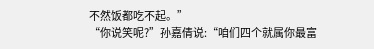不然饭都吃不起。”
“你说笑呢?”孙嘉倩说:“咱们四个就属你最富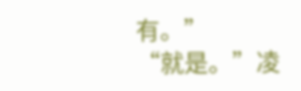有。”
“就是。”凌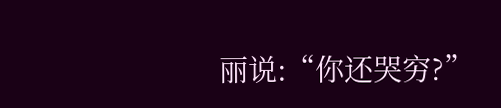丽说:“你还哭穷?”